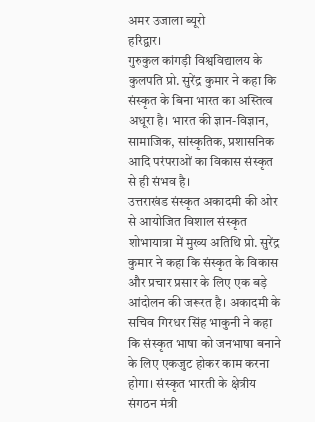अमर उजाला ब्यूरो
हरिद्वार।
गुरुकुल कांगड़ी विश्वविद्यालय के कुलपति प्रो. सुरेंद्र कुमार ने कहा कि संस्कृत के बिना भारत का अस्तित्व अधूरा है। भारत की ज्ञान-विज्ञान, सामाजिक, सांस्कृतिक, प्रशासनिक आदि परंपराओं का विकास संस्कृत से ही संभव है।
उत्तराखंड संस्कृत अकादमी की ओर से आयोजित विशाल संस्कृत शोभायात्रा में मुख्य अतिथि प्रो. सुरेंद्र कुमार ने कहा कि संस्कृत के विकास और प्रचार प्रसार के लिए एक बड़े आंदोलन की जरूरत है। अकादमी के सचिव गिरधर सिंह भाकुनी ने कहा कि संस्कृत भाषा को जनभाषा बनाने के लिए एकजुट होकर काम करना होगा। संस्कृत भारती के क्षेत्रीय संगठन मंत्री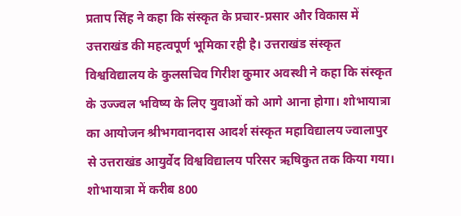प्रताप सिंह ने कहा कि संस्कृत के प्रचार-प्रसार और विकास में उत्तराखंड की महत्वपूर्ण भूमिका रही है। उत्तराखंड संस्कृत विश्वविद्यालय के कुलसचिव गिरीश कुमार अवस्थी ने कहा कि संस्कृत के उज्ज्वल भविष्य के लिए युवाओं को आगे आना होगा। शोभायात्रा का आयोजन श्रीभगवानदास आदर्श संस्कृत महाविद्यालय ज्वालापुर से उत्तराखंड आयुर्वेद विश्वविद्यालय परिसर ऋषिकुत तक किया गया। शोभायात्रा में करीब 800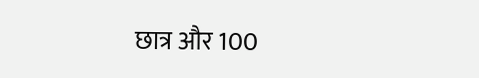छात्र और 100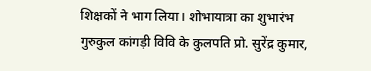शिक्षकों ने भाग लिया। शोभायात्रा का शुभारंभ गुरुकुल कांगड़ी विवि के कुलपति प्रो. सुरेंद्र कुमार,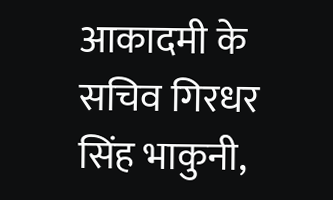आकादमी के सचिव गिरधर सिंह भाकुनी,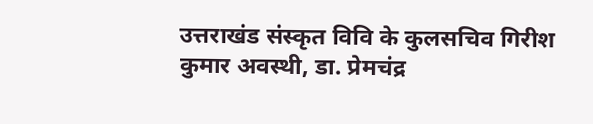उत्तराखंड संस्कृत विवि के कुलसचिव गिरीश कुमार अवस्थी, डा. प्रेमचंद्र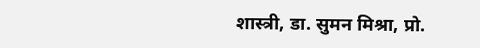शास्त्री, डा. सुमन मिश्रा, प्रो.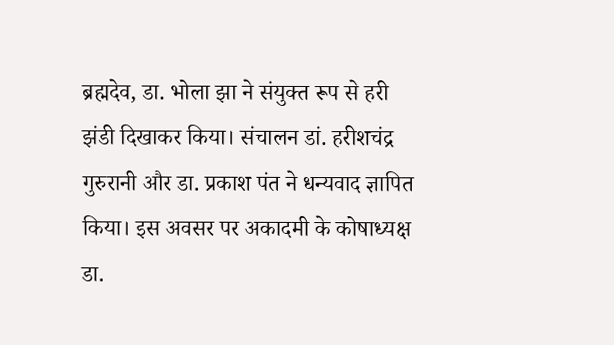ब्रह्मदेव, डा. भोला झा ने संयुक्त रूप से हरी झंडी दिखाकर किया। संचालन डां. हरीशचंद्र गुरुरानी और डा. प्रकाश पंत ने धन्यवाद ज्ञापित किया। इस अवसर पर अकादमी के कोषाध्यक्ष डा.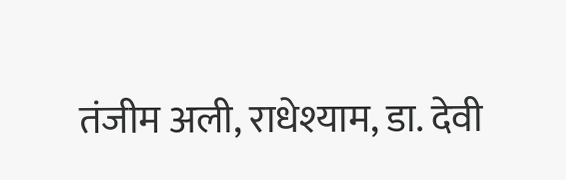तंजीम अली, राधेश्याम, डा. देवी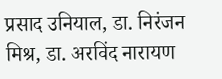प्रसाद उनियाल, डा. निरंजन मिश्र, डा. अरविंद नारायण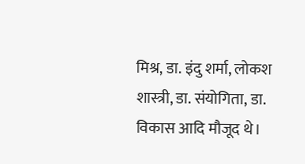मिश्र, डा. इंदु शर्मा, लोकश शास्त्री, डा. संयोगिता, डा. विकास आदि मौजूद थे।